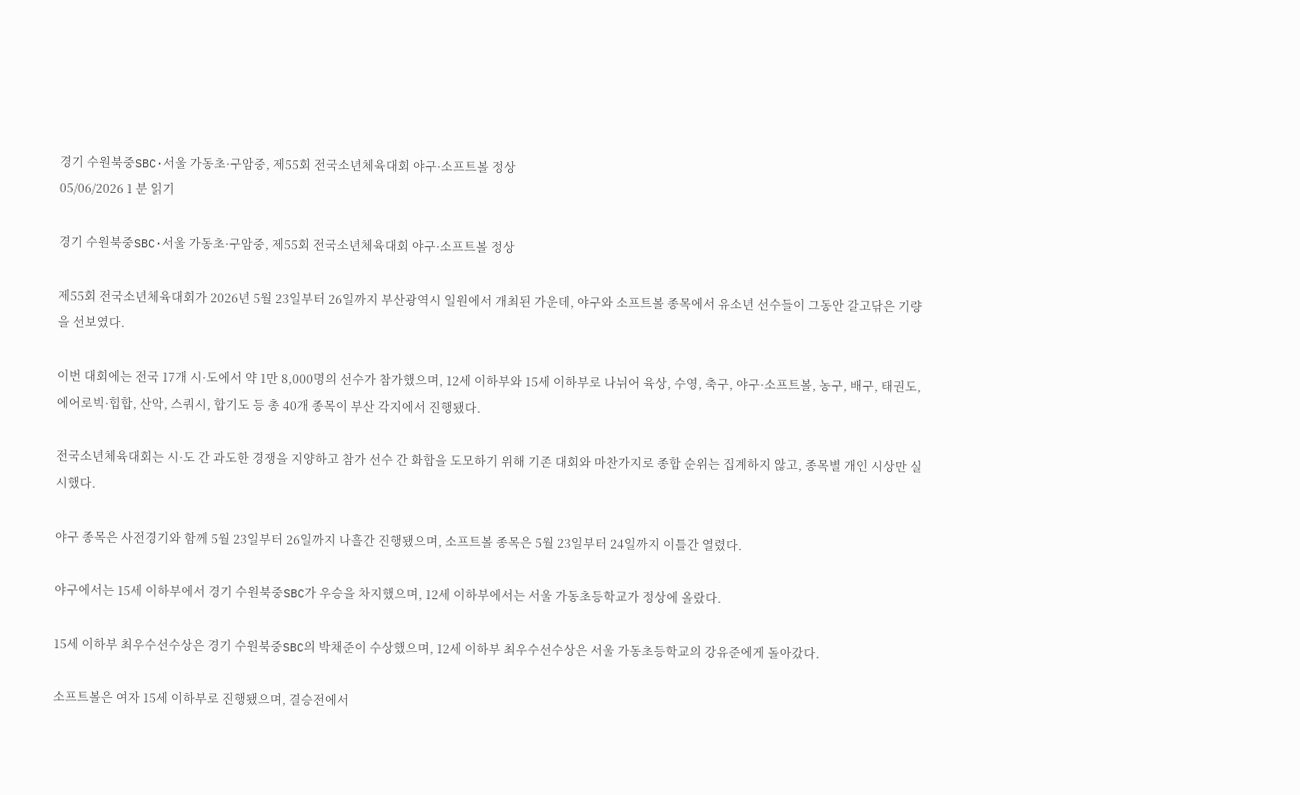경기 수원북중SBC·서울 가동초·구암중, 제55회 전국소년체육대회 야구·소프트볼 정상
05/06/2026 1 분 읽기

경기 수원북중SBC·서울 가동초·구암중, 제55회 전국소년체육대회 야구·소프트볼 정상

제55회 전국소년체육대회가 2026년 5월 23일부터 26일까지 부산광역시 일원에서 개최된 가운데, 야구와 소프트볼 종목에서 유소년 선수들이 그동안 갈고닦은 기량을 선보였다.

이번 대회에는 전국 17개 시·도에서 약 1만 8,000명의 선수가 참가했으며, 12세 이하부와 15세 이하부로 나뉘어 육상, 수영, 축구, 야구·소프트볼, 농구, 배구, 태권도, 에어로빅·힙합, 산악, 스쿼시, 합기도 등 총 40개 종목이 부산 각지에서 진행됐다.

전국소년체육대회는 시·도 간 과도한 경쟁을 지양하고 참가 선수 간 화합을 도모하기 위해 기존 대회와 마찬가지로 종합 순위는 집계하지 않고, 종목별 개인 시상만 실시했다.

야구 종목은 사전경기와 함께 5월 23일부터 26일까지 나흘간 진행됐으며, 소프트볼 종목은 5월 23일부터 24일까지 이틀간 열렸다.

야구에서는 15세 이하부에서 경기 수원북중SBC가 우승을 차지했으며, 12세 이하부에서는 서울 가동초등학교가 정상에 올랐다.

15세 이하부 최우수선수상은 경기 수원북중SBC의 박채준이 수상했으며, 12세 이하부 최우수선수상은 서울 가동초등학교의 강유준에게 돌아갔다.

소프트볼은 여자 15세 이하부로 진행됐으며, 결승전에서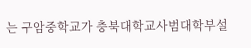는 구암중학교가 충북대학교사범대학부설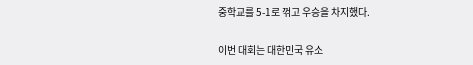중학교를 5-1로 꺾고 우승을 차지했다.

이번 대회는 대한민국 유소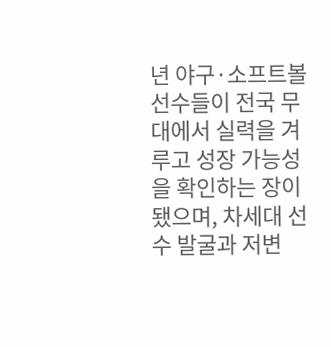년 야구·소프트볼 선수들이 전국 무대에서 실력을 겨루고 성장 가능성을 확인하는 장이 됐으며, 차세대 선수 발굴과 저변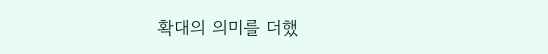확대의 의미를 더했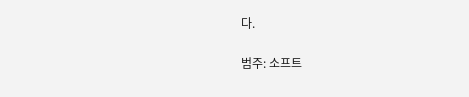다.

범주: 소프트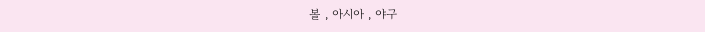볼 , 아시아 , 야구